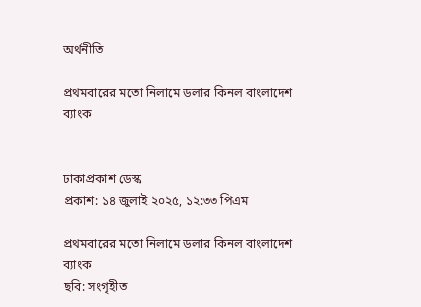অর্থনীতি

প্রথমবারের মতো নিলামে ডলার কিনল বাংলাদেশ ব্যাংক


ঢাকাপ্রকাশ ডেস্ক
প্রকাশ: ১৪ জুলাই ২০২৫, ১২:৩৩ পিএম

প্রথমবারের মতো নিলামে ডলার কিনল বাংলাদেশ ব্যাংক
ছবি: সংগৃহীত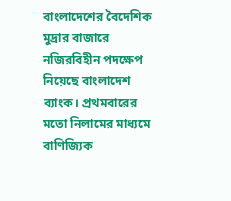বাংলাদেশের বৈদেশিক মুদ্রার বাজারে নজিরবিহীন পদক্ষেপ নিয়েছে বাংলাদেশ ব্যাংক। প্রথমবারের মতো নিলামের মাধ্যমে বাণিজ্যিক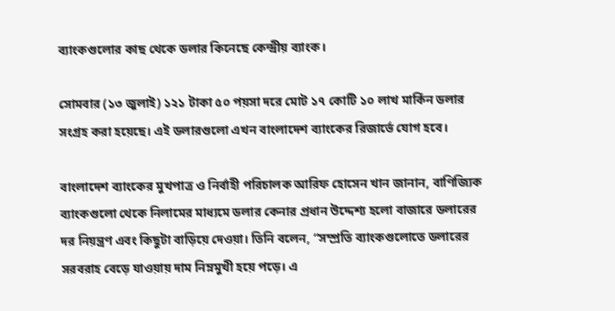ব্যাংকগুলোর কাছ থেকে ডলার কিনেছে কেন্দ্রীয় ব্যাংক।

সোমবার (১৩ জুলাই) ১২১ টাকা ৫০ পয়সা দরে মোট ১৭ কোটি ১০ লাখ মার্কিন ডলার সংগ্রহ করা হয়েছে। এই ডলারগুলো এখন বাংলাদেশ ব্যাংকের রিজার্ভে যোগ হবে।

বাংলাদেশ ব্যাংকের মুখপাত্র ও নির্বাহী পরিচালক আরিফ হোসেন খান জানান, বাণিজ্যিক ব্যাংকগুলো থেকে নিলামের মাধ্যমে ডলার কেনার প্রধান উদ্দেশ্য হলো বাজারে ডলারের দর নিয়ন্ত্রণ এবং কিছুটা বাড়িয়ে দেওয়া। তিনি বলেন, “সম্প্রতি ব্যাংকগুলোতে ডলারের সরবরাহ বেড়ে যাওয়ায় দাম নিম্নমুখী হয়ে পড়ে। এ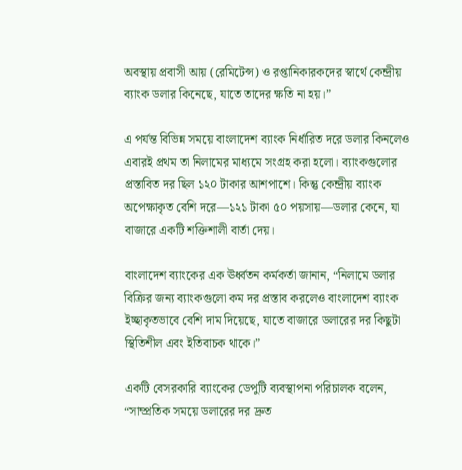অবস্থায় প্রবাসী আয় (রেমিটেন্স) ও রপ্তানিকারকদের স্বার্থে কেন্দ্রীয় ব্যাংক ডলার কিনেছে, যাতে তাদের ক্ষতি না হয়।”

এ পর্যন্ত বিভিন্ন সময়ে বাংলাদেশ ব্যাংক নির্ধারিত দরে ডলার কিনলেও এবারই প্রথম তা নিলামের মাধ্যমে সংগ্রহ করা হলো। ব্যাংকগুলোর প্রস্তাবিত দর ছিল ১২০ টাকার আশপাশে। কিন্তু কেন্দ্রীয় ব্যাংক অপেক্ষাকৃত বেশি দরে—১২১ টাকা ৫০ পয়সায়—ডলার কেনে, যা বাজারে একটি শক্তিশালী বার্তা দেয়।

বাংলাদেশ ব্যাংকের এক ঊর্ধ্বতন কর্মকর্তা জানান, “নিলামে ডলার বিক্রির জন্য ব্যাংকগুলো কম দর প্রস্তাব করলেও বাংলাদেশ ব্যাংক ইচ্ছাকৃতভাবে বেশি দাম দিয়েছে, যাতে বাজারে ডলারের দর কিছুটা স্থিতিশীল এবং ইতিবাচক থাকে।”

একটি বেসরকারি ব্যাংকের ডেপুটি ব্যবস্থাপনা পরিচালক বলেন, “সাম্প্রতিক সময়ে ডলারের দর দ্রুত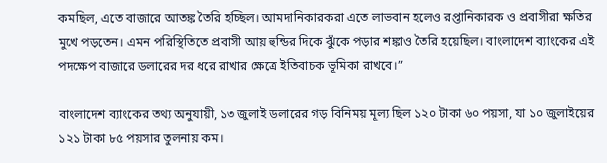কমছিল, এতে বাজারে আতঙ্ক তৈরি হচ্ছিল। আমদানিকারকরা এতে লাভবান হলেও রপ্তানিকারক ও প্রবাসীরা ক্ষতির মুখে পড়তেন। এমন পরিস্থিতিতে প্রবাসী আয় হুন্ডির দিকে ঝুঁকে পড়ার শঙ্কাও তৈরি হয়েছিল। বাংলাদেশ ব্যাংকের এই পদক্ষেপ বাজারে ডলারের দর ধরে রাখার ক্ষেত্রে ইতিবাচক ভূমিকা রাখবে।”

বাংলাদেশ ব্যাংকের তথ্য অনুযায়ী, ১৩ জুলাই ডলারের গড় বিনিময় মূল্য ছিল ১২০ টাকা ৬০ পয়সা, যা ১০ জুলাইয়ের ১২১ টাকা ৮৫ পয়সার তুলনায় কম।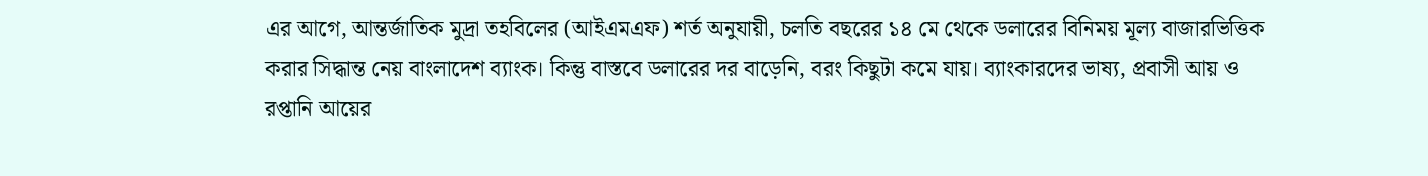এর আগে, আন্তর্জাতিক মুদ্রা তহবিলের (আইএমএফ) শর্ত অনুযায়ী, চলতি বছরের ১৪ মে থেকে ডলারের বিনিময় মূল্য বাজারভিত্তিক করার সিদ্ধান্ত নেয় বাংলাদেশ ব্যাংক। কিন্তু বাস্তবে ডলারের দর বাড়েনি, বরং কিছুটা কমে যায়। ব্যাংকারদের ভাষ্য, প্রবাসী আয় ও রপ্তানি আয়ের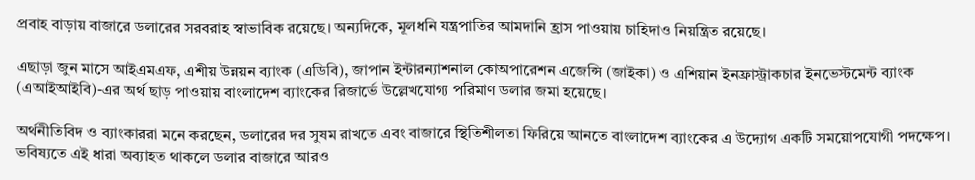প্রবাহ বাড়ায় বাজারে ডলারের সরবরাহ স্বাভাবিক রয়েছে। অন্যদিকে, মূলধনি যন্ত্রপাতির আমদানি হ্রাস পাওয়ায় চাহিদাও নিয়ন্ত্রিত রয়েছে।

এছাড়া জুন মাসে আইএমএফ, এশীয় উন্নয়ন ব্যাংক (এডিবি), জাপান ইন্টারন্যাশনাল কোঅপারেশন এজেন্সি (জাইকা) ও এশিয়ান ইনফ্রাস্ট্রাকচার ইনভেস্টমেন্ট ব্যাংক (এআইআইবি)-এর অর্থ ছাড় পাওয়ায় বাংলাদেশ ব্যাংকের রিজার্ভে উল্লেখযোগ্য পরিমাণ ডলার জমা হয়েছে।

অর্থনীতিবিদ ও ব্যাংকাররা মনে করছেন, ডলারের দর সুষম রাখতে এবং বাজারে স্থিতিশীলতা ফিরিয়ে আনতে বাংলাদেশ ব্যাংকের এ উদ্যোগ একটি সময়োপযোগী পদক্ষেপ। ভবিষ্যতে এই ধারা অব্যাহত থাকলে ডলার বাজারে আরও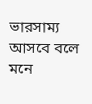ভারসাম্য আসবে বলে মনে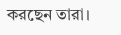করছেন তারা।